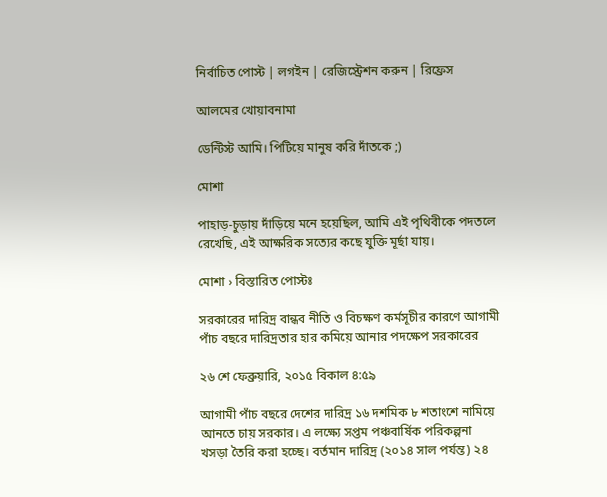নির্বাচিত পোস্ট | লগইন | রেজিস্ট্রেশন করুন | রিফ্রেস

আলমের খোয়াবনামা

ডেন্টিস্ট আমি। পিটিয়ে মানুষ করি দাঁতকে ;)

মোশা

পাহাড়-চুড়ায় দাঁড়িয়ে মনে হয়েছিল, আমি এই পৃথিবীকে পদতলে রেখেছি, এই আক্ষরিক সত্যের কছে যুক্তি মূর্ছা যায়।

মোশা › বিস্তারিত পোস্টঃ

সরকারের দারিদ্র বান্ধব নীতি ও বিচক্ষণ কর্মসূচীর কারণে আগামী পাঁচ বছরে দারিদ্রতার হার কমিয়ে আনার পদক্ষেপ সরকারের

২৬ শে ফেব্রুয়ারি, ২০১৫ বিকাল ৪:৫৯

আগামী পাঁচ বছরে দেশের দারিদ্র ১৬ দশমিক ৮ শতাংশে নামিয়ে আনতে চায় সরকার। এ লক্ষ্যে সপ্তম পঞ্চবার্ষিক পরিকল্পনা খসড়া তৈরি করা হচ্ছে। বর্তমান দারিদ্র (২০১৪ সাল পর্যন্ত) ২৪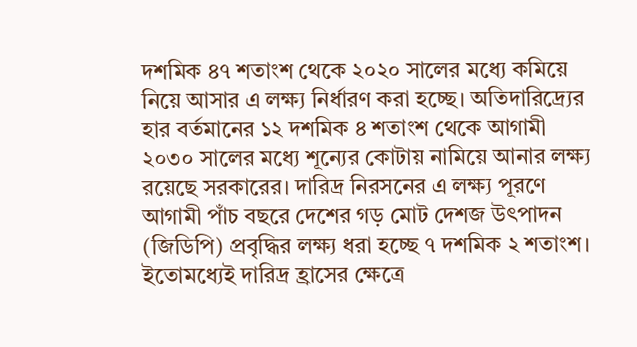দশমিক ৪৭ শতাংশ থেকে ২০২০ সালের মধ্যে কমিয়ে নিয়ে আসার এ লক্ষ্য নির্ধারণ করা হচ্ছে। অতিদারিদ্র্যের হার বর্তমানের ১২ দশমিক ৪ শতাংশ থেকে আগামী ২০৩০ সালের মধ্যে শূন্যের কোটায় নামিয়ে আনার লক্ষ্য রয়েছে সরকারের। দারিদ্র নিরসনের এ লক্ষ্য পূরণে আগামী পাঁচ বছরে দেশের গড় মোট দেশজ উৎপাদন (জিডিপি) প্রবৃদ্ধির লক্ষ্য ধরা হচ্ছে ৭ দশমিক ২ শতাংশ। ইতোমধ্যেই দারিদ্র হ্রাসের ক্ষেত্রে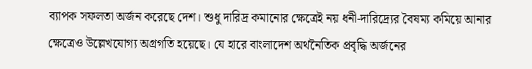ব্যাপক সফলতা অর্জন করেছে দেশ। শুধু দারিদ্র কমানোর ক্ষেত্রেই নয় ধনী-দারিদ্র্যের বৈষম্য কমিয়ে আনার ক্ষেত্রেও উল্লেখযোগ্য অগ্রগতি হয়েছে। যে হারে বাংলাদেশ অর্থনৈতিক প্রবৃদ্ধি অর্জনের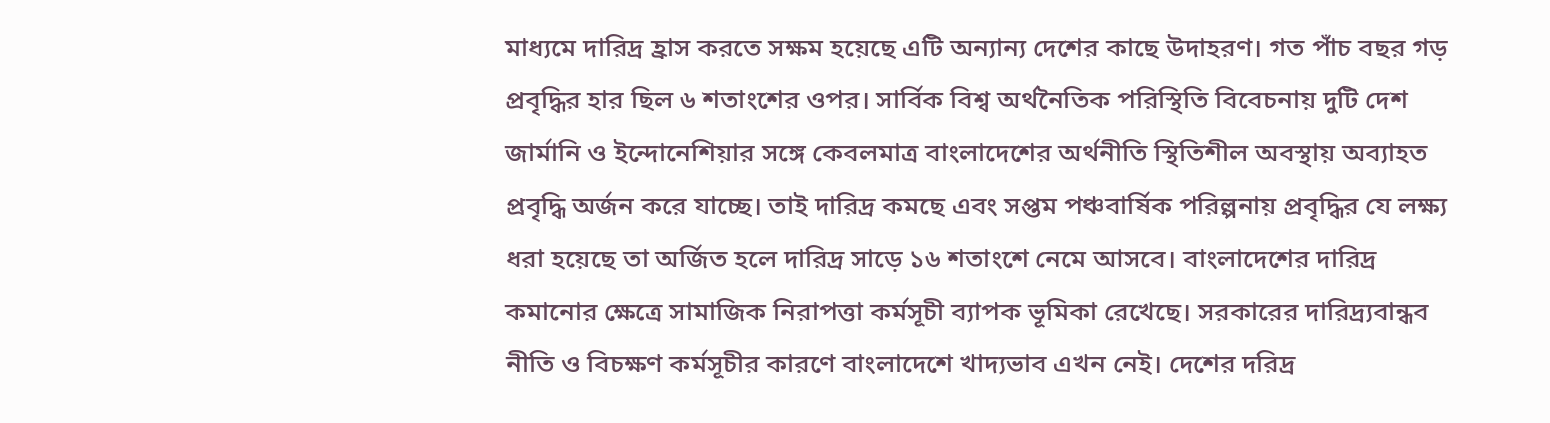মাধ্যমে দারিদ্র হ্রাস করতে সক্ষম হয়েছে এটি অন্যান্য দেশের কাছে উদাহরণ। গত পাঁচ বছর গড় প্রবৃদ্ধির হার ছিল ৬ শতাংশের ওপর। সার্বিক বিশ্ব অর্থনৈতিক পরিস্থিতি বিবেচনায় দুটি দেশ জার্মানি ও ইন্দোনেশিয়ার সঙ্গে কেবলমাত্র বাংলাদেশের অর্থনীতি স্থিতিশীল অবস্থায় অব্যাহত প্রবৃদ্ধি অর্জন করে যাচ্ছে। তাই দারিদ্র কমছে এবং সপ্তম পঞ্চবার্ষিক পরিল্পনায় প্রবৃদ্ধির যে লক্ষ্য ধরা হয়েছে তা অর্জিত হলে দারিদ্র সাড়ে ১৬ শতাংশে নেমে আসবে। বাংলাদেশের দারিদ্র কমানোর ক্ষেত্রে সামাজিক নিরাপত্তা কর্মসূচী ব্যাপক ভূমিকা রেখেছে। সরকারের দারিদ্র্যবান্ধব নীতি ও বিচক্ষণ কর্মসূচীর কারণে বাংলাদেশে খাদ্যভাব এখন নেই। দেশের দরিদ্র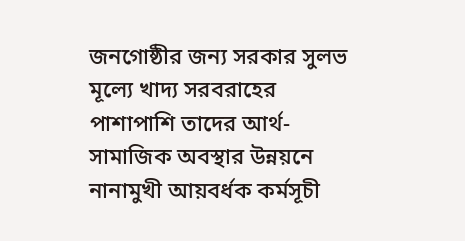জনগোষ্ঠীর জন্য সরকার সুলভ মূল্যে খাদ্য সরবরাহের পাশাপাশি তাদের আর্থ-সামাজিক অবস্থার উন্নয়নে নানামুখী আয়বর্ধক কর্মসূচী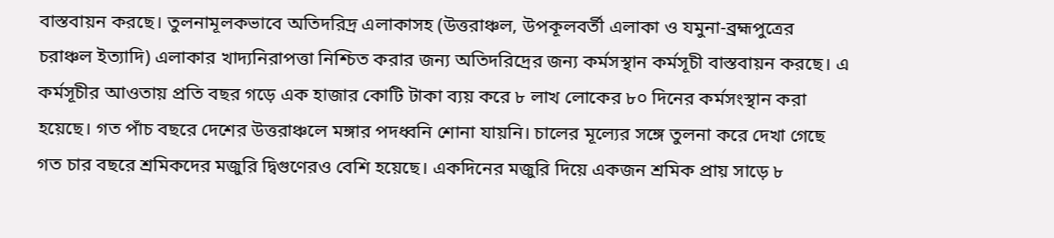বাস্তবায়ন করছে। তুলনামূলকভাবে অতিদরিদ্র এলাকাসহ (উত্তরাঞ্চল, উপকূলবর্তী এলাকা ও যমুনা-ব্রহ্মপুত্রের চরাঞ্চল ইত্যাদি) এলাকার খাদ্যনিরাপত্তা নিশ্চিত করার জন্য অতিদরিদ্রের জন্য কর্মসস্থান কর্মসূচী বাস্তবায়ন করছে। এ কর্মসূচীর আওতায় প্রতি বছর গড়ে এক হাজার কোটি টাকা ব্যয় করে ৮ লাখ লোকের ৮০ দিনের কর্মসংস্থান করা হয়েছে। গত পাঁচ বছরে দেশের উত্তরাঞ্চলে মঙ্গার পদধ্বনি শোনা যায়নি। চালের মূল্যের সঙ্গে তুলনা করে দেখা গেছে গত চার বছরে শ্রমিকদের মজুরি দ্বিগুণেরও বেশি হয়েছে। একদিনের মজুরি দিয়ে একজন শ্রমিক প্রায় সাড়ে ৮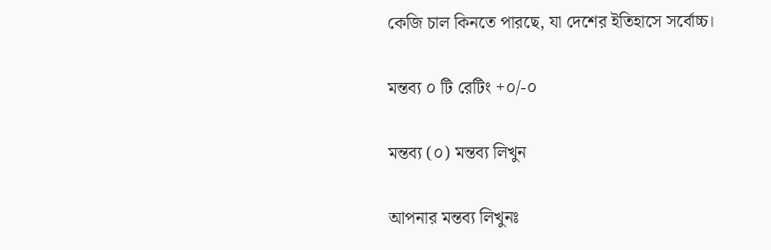কেজি চাল কিনতে পারছে, যা দেশের ইতিহাসে সর্বোচ্চ।

মন্তব্য ০ টি রেটিং +০/-০

মন্তব্য (০) মন্তব্য লিখুন

আপনার মন্তব্য লিখুনঃ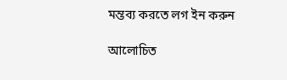মন্তব্য করতে লগ ইন করুন

আলোচিত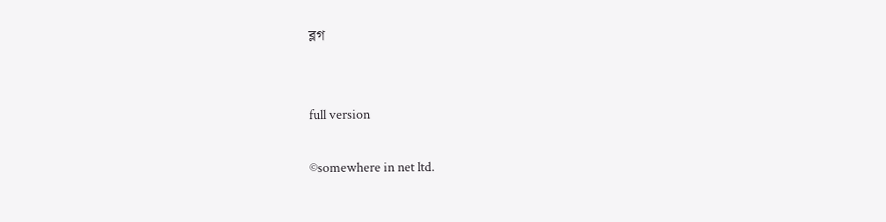ব্লগ


full version

©somewhere in net ltd.